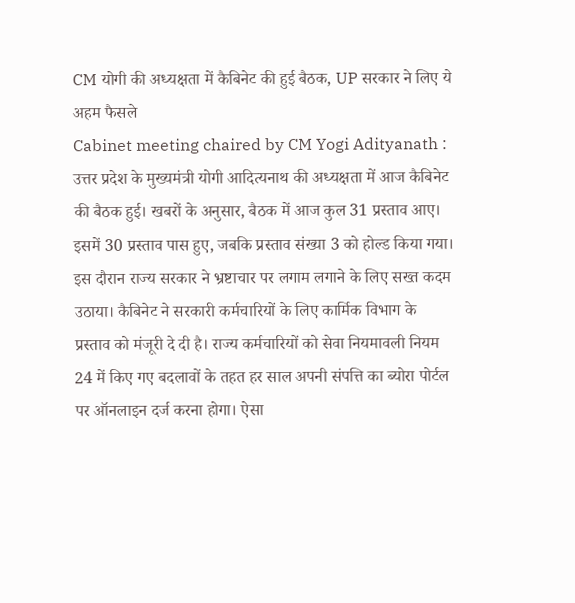CM योगी की अध्यक्षता में कैबिनेट की हुई बैठक, UP सरकार ने लिए ये अहम फैसले
Cabinet meeting chaired by CM Yogi Adityanath : उत्तर प्रदेश के मुख्यमंत्री योगी आदित्यनाथ की अध्यक्षता में आज कैबिनेट की बैठक हुई। खबरों के अनुसार, बैठक में आज कुल 31 प्रस्ताव आए। इसमें 30 प्रस्ताव पास हुए, जबकि प्रस्ताव संख्या 3 को होल्ड किया गया। इस दौरान राज्य सरकार ने भ्रष्टाचार पर लगाम लगाने के लिए सख्त कदम उठाया। कैबिनेट ने सरकारी कर्मचारियों के लिए कार्मिक विभाग के प्रस्ताव को मंजूरी दे दी है। राज्य कर्मचारियों को सेवा नियमावली नियम 24 में किए गए बदलावों के तहत हर साल अपनी संपत्ति का ब्योरा पोर्टल पर ऑनलाइन दर्ज करना होगा। ऐसा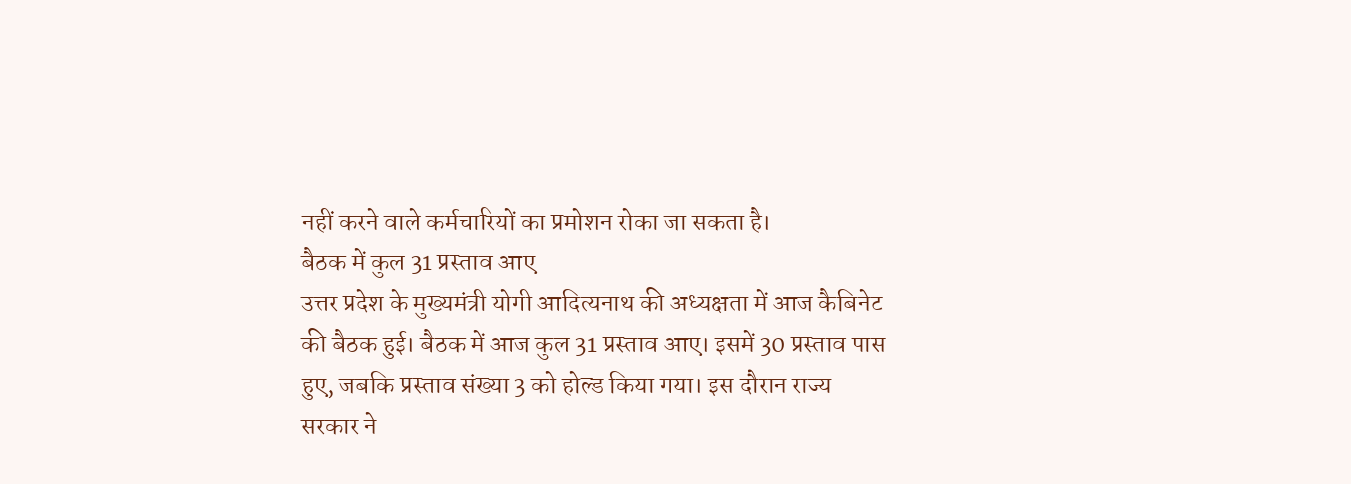नहीं करने वाले कर्मचारियों का प्रमोशन रोका जा सकता है।
बैठक में कुल 31 प्रस्ताव आए
उत्तर प्रदेश के मुख्यमंत्री योगी आदित्यनाथ की अध्यक्षता में आज कैबिनेट की बैठक हुई। बैठक में आज कुल 31 प्रस्ताव आए। इसमें 30 प्रस्ताव पास हुए, जबकि प्रस्ताव संख्या 3 को होल्ड किया गया। इस दौरान राज्य सरकार ने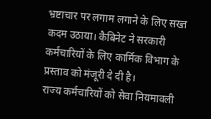भ्रष्टाचार पर लगाम लगाने के लिए सख्त कदम उठाया। कैबिनेट ने सरकारी कर्मचारियों के लिए कार्मिक विभाग के प्रस्ताव को मंजूरी दे दी है।
राज्य कर्मचारियों को सेवा नियमावली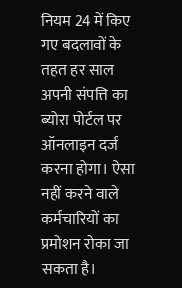नियम 24 में किए गए बदलावों के तहत हर साल अपनी संपत्ति का ब्योरा पोर्टल पर ऑनलाइन दर्ज करना होगा। ऐसा नहीं करने वाले कर्मचारियों का प्रमोशन रोका जा सकता है।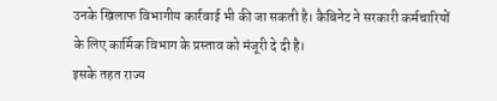उनके खिलाफ विभागीय कार्रवाई भी की जा सकती है। कैबिनेट ने सरकारी कर्मचारियों के लिए कार्मिक विभाग के प्रस्ताव को मंजूरी दे दी है।
इसके तहत राज्य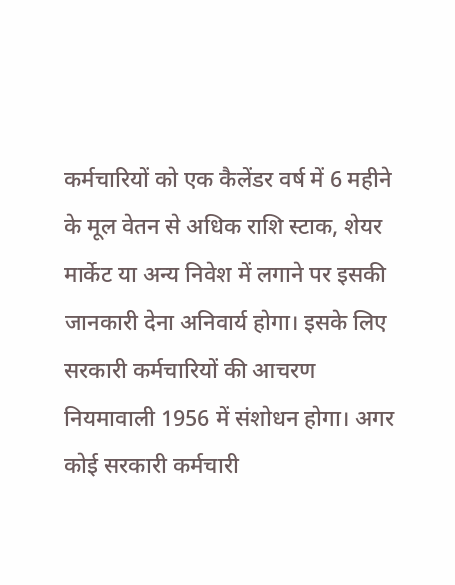कर्मचारियों को एक कैलेंडर वर्ष में 6 महीने के मूल वेतन से अधिक राशि स्टाक, शेयर मार्केट या अन्य निवेश में लगाने पर इसकी जानकारी देना अनिवार्य होगा। इसके लिए सरकारी कर्मचारियों की आचरण नियमावाली 1956 में संशोधन होगा। अगर कोई सरकारी कर्मचारी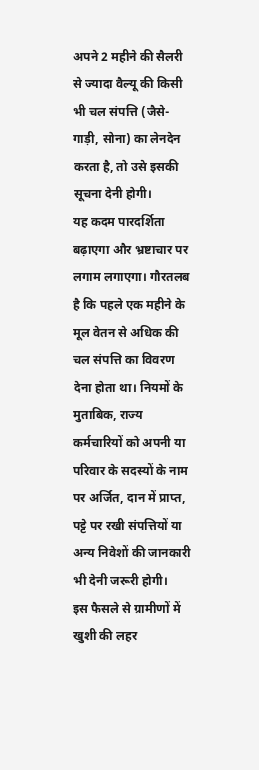अपने 2 महीने की सैलरी से ज्यादा वैल्यू की किसी भी चल संपत्ति (जैसे- गाड़ी, सोना) का लेनदेन करता है, तो उसे इसकी सूचना देनी होगी।
यह कदम पारदर्शिता बढ़ाएगा और भ्रष्टाचार पर लगाम लगाएगा। गौरतलब है कि पहले एक महीने के मूल वेतन से अधिक की चल संपत्ति का विवरण देना होता था। नियमों के मुताबिक, राज्य कर्मचारियों को अपनी या परिवार के सदस्यों के नाम पर अर्जित, दान में प्राप्त, पट्टे पर रखी संपत्तियों या अन्य निवेशों की जानकारी भी देनी जरूरी होगी।
इस फैसले से ग्रामीणों में खुशी की लहर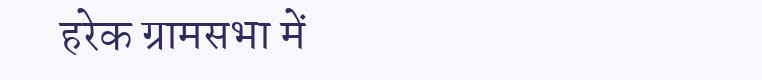हरेक ग्रामसभा में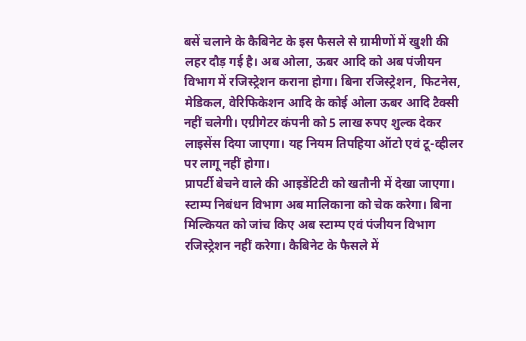बसें चलाने के कैबिनेट के इस फैसले से ग्रामीणों में खुशी की लहर दौड़ गई है। अब ओला, ऊबर आदि को अब पंजीयन विभाग में रजिस्ट्रेशन कराना होगा। बिना रजिस्ट्रेशन, फिटनेस, मेडिकल, वेरिफिकेशन आदि के कोई ओला ऊबर आदि टैक्सी नहीं चलेगी। एग्रीगेटर कंपनी को 5 लाख रुपए शुल्क देकर लाइसेंस दिया जाएगा। यह नियम तिपहिया ऑटो एवं टू-व्हीलर पर लागू नहीं होगा।
प्रापर्टी बेचने वाले की आइडेंटिटी को खतौनी में देखा जाएगा। स्टाम्प निबंधन विभाग अब मालिकाना को चेक करेगा। बिना मिल्कियत को जांच किए अब स्टाम्प एवं पंजीयन विभाग रजिस्ट्रेशन नहीं करेगा। कैबिनेट के फैसले में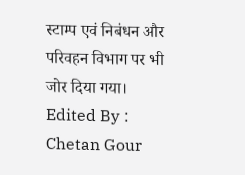स्टाम्प एवं निबंधन और परिवहन विभाग पर भी जोर दिया गया।
Edited By : Chetan Gour